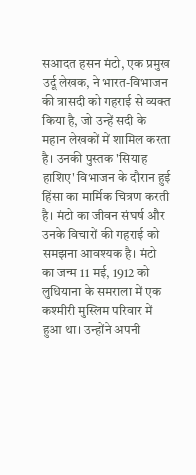सआदत हसन मंटो, एक प्रमुख उर्दू लेखक, ने भारत-विभाजन की त्रासदी को गहराई से व्यक्त किया है, जो उन्हें सदी के महान लेखकों में शामिल करता है। उनकी पुस्तक 'सियाह हाशिए' विभाजन के दौरान हुई हिंसा का मार्मिक चित्रण करती है। मंटो का जीवन संघर्ष और उनके विचारों की गहराई को समझना आवश्यक है। मंटो का जन्म 11 मई, 1912 को लुधियाना के समराला में एक कश्मीरी मुस्लिम परिवार में हुआ था। उन्होंने अपनी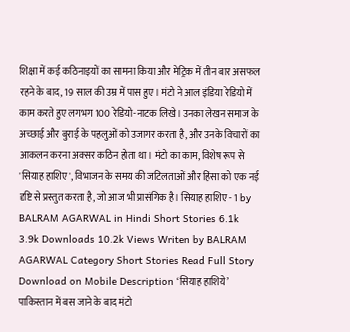शिक्षा में कई कठिनाइयों का सामना किया और मेट्रिक में तीन बार असफल रहने के बाद, 19 साल की उम्र में पास हुए। मंटो ने आल इंडिया रेडियो में काम करते हुए लगभग 100 रेडियो-नाटक लिखे। उनका लेखन समाज के अच्छाई और बुराई के पहलुओं को उजागर करता है, और उनके विचारों का आकलन करना अक्सर कठिन होता था। मंटो का काम, विशेष रूप से 'सियाह हाशिए', विभाजन के समय की जटिलताओं और हिंसा को एक नई दृष्टि से प्रस्तुत करता है, जो आज भी प्रासंगिक है। सियाह हाशिए - 1 by BALRAM AGARWAL in Hindi Short Stories 6.1k 3.9k Downloads 10.2k Views Writen by BALRAM AGARWAL Category Short Stories Read Full Story Download on Mobile Description ‘सियाह हाशिये’ पाकिस्तान में बस जाने के बाद मंटो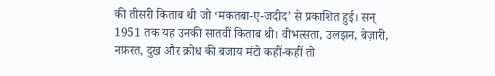की तीसरी किताब थी जो ‘मकतबा-ए-जदीद’ से प्रकाशित हुई। सन् 1951 तक यह उनकी सातवीं किताब थी। वीभत्सता, उलझन, बेज़ारी, नफ़रत, दुख और क्रोध की बजाय मंटो कहीं-कहीं तो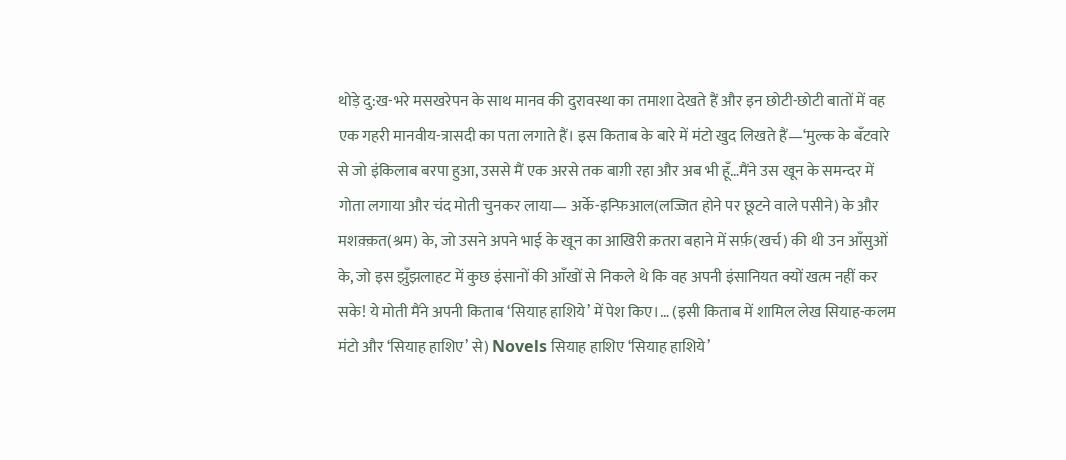थोड़े दु:ख-भरे मसखरेपन के साथ मानव की दुरावस्था का तमाशा देखते हैं और इन छोटी-छोटी बातों में वह एक गहरी मानवीय-त्रासदी का पता लगाते हैं। इस किताब के बारे में मंटो खुद लिखते हैं—‘मुल्क के बँटवारे से जो इंकिलाब बरपा हुआ, उससे मैं एक अरसे तक बाग़ी रहा और अब भी हूँ…मैंने उस खून के समन्दर में गोता लगाया और चंद मोती चुनकर लाया— अर्के-इन्फ़िआल(लज्जित होने पर छूटने वाले पसीने) के और मशक़्क़त(श्रम) के, जो उसने अपने भाई के खून का आखिरी क़तरा बहाने में सर्फ़(खर्च) की थी उन आँसुओं के, जो इस झुँझलाहट में कुछ इंसानों की आँखों से निकले थे कि वह अपनी इंसानियत क्यों खत्म नहीं कर सके! ये मोती मैंने अपनी किताब ‘सियाह हाशिये’ में पेश किए।… (इसी किताब में शामिल लेख सियाह-कलम मंटो और ‘सियाह हाशिए’ से) Novels सियाह हाशिए ‘सियाह हाशिये’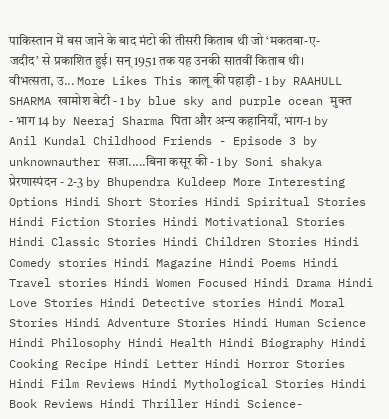पाकिस्तान में बस जाने के बाद मंटो की तीसरी किताब थी जो ‘मकतबा-ए-जदीद’ से प्रकाशित हुई। सन् 1951 तक यह उनकी सातवीं किताब थी। वीभत्सता, उ... More Likes This कालू की पहाड़ी - 1 by RAAHULL SHARMA खामोश बेटी - 1 by blue sky and purple ocean मुक्त - भाग 14 by Neeraj Sharma पिता और अन्य कहानियाँ, भाग-1 by Anil Kundal Childhood Friends - Episode 3 by unknownauther सजा.....बिना कसूर की - 1 by Soni shakya प्रेरणास्पंदन - 2-3 by Bhupendra Kuldeep More Interesting Options Hindi Short Stories Hindi Spiritual Stories Hindi Fiction Stories Hindi Motivational Stories Hindi Classic Stories Hindi Children Stories Hindi Comedy stories Hindi Magazine Hindi Poems Hindi Travel stories Hindi Women Focused Hindi Drama Hindi Love Stories Hindi Detective stories Hindi Moral Stories Hindi Adventure Stories Hindi Human Science Hindi Philosophy Hindi Health Hindi Biography Hindi Cooking Recipe Hindi Letter Hindi Horror Stories Hindi Film Reviews Hindi Mythological Stories Hindi Book Reviews Hindi Thriller Hindi Science-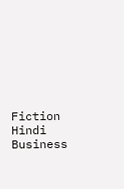Fiction Hindi Business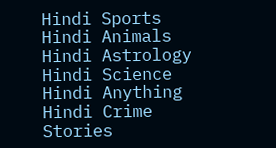Hindi Sports Hindi Animals Hindi Astrology Hindi Science Hindi Anything Hindi Crime Stories